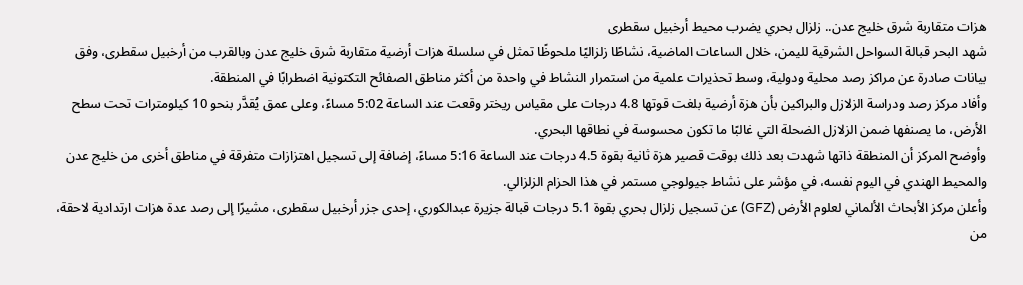هزات متقاربة شرق خليج عدن.. زلزال بحري يضرب محيط أرخبيل سقطرى
شهد البحر قبالة السواحل الشرقية لليمن، خلال الساعات الماضية، نشاطًا زلزاليًا ملحوظًا تمثل في سلسلة هزات أرضية متقاربة شرق خليج عدن وبالقرب من أرخبيل سقطرى، وفق بيانات صادرة عن مراكز رصد محلية ودولية، وسط تحذيرات علمية من استمرار النشاط في واحدة من أكثر مناطق الصفائح التكتونية اضطرابًا في المنطقة.
وأفاد مركز رصد ودراسة الزلازل والبراكين بأن هزة أرضية بلغت قوتها 4.8 درجات على مقياس ريختر وقعت عند الساعة 5:02 مساءً، وعلى عمق يُقدَّر بنحو 10 كيلومترات تحت سطح الأرض، ما يصنفها ضمن الزلازل الضحلة التي غالبًا ما تكون محسوسة في نطاقها البحري.
وأوضح المركز أن المنطقة ذاتها شهدت بعد ذلك بوقت قصير هزة ثانية بقوة 4.5 درجات عند الساعة 5:16 مساءً، إضافة إلى تسجيل اهتزازات متفرقة في مناطق أخرى من خليج عدن والمحيط الهندي في اليوم نفسه، في مؤشر على نشاط جيولوجي مستمر في هذا الحزام الزلزالي.
وأعلن مركز الأبحاث الألماني لعلوم الأرض (GFZ) عن تسجيل زلزال بحري بقوة 5.1 درجات قبالة جزيرة عبدالكوري، إحدى جزر أرخبيل سقطرى، مشيرًا إلى رصد عدة هزات ارتدادية لاحقة، من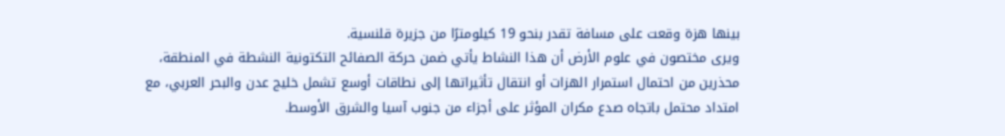بينها هزة وقعت على مسافة تقدر بنحو 19 كيلومترًا من جزيرة قلنسية.
ويرى مختصون في علوم الأرض أن هذا النشاط يأتي ضمن حركة الصفائح التكتونية النشطة في المنطقة، محذرين من احتمال استمرار الهزات أو انتقال تأثيراتها إلى نطاقات أوسع تشمل خليج عدن والبحر العربي، مع امتداد محتمل باتجاه صدع مكران المؤثر على أجزاء من جنوب آسيا والشرق الأوسط.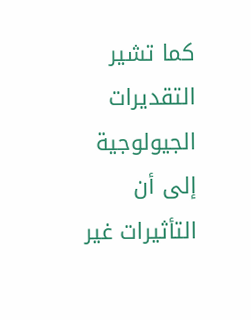كما تشير التقديرات الجيولوجية إلى أن التأثيرات غير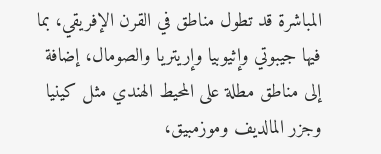المباشرة قد تطول مناطق في القرن الإفريقي، بما فيها جيبوتي وإثيوبيا وإريتريا والصومال، إضافة إلى مناطق مطلة على المحيط الهندي مثل كينيا وجزر المالديف وموزمبيق،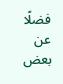فضلًا عن بعض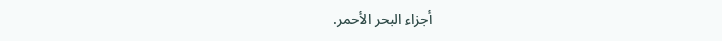أجزاء البحر الأحمر.